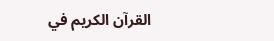القرآن الكريم في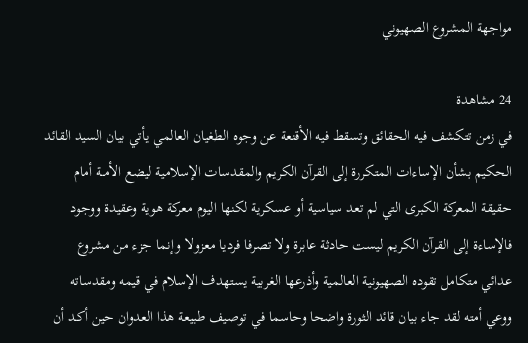مواجهة المشروع الصهيوني

24 مشاهدة
في زمن تتكشف فيه الحقائق وتسقط فيه الأقنعة عن وجوه الطغيان العالمي يأتي بيان السيد القائد الحكيم بشأن الإساءات المتكررة إلى القرآن الكريم والمقدسات الإسلامية ليضع الأمــة أمام حقيقة المعركة الكبرى التي لم تعد سياسية أو عسكرية لكنها اليوم معركة هوية وعقيدة ووجود فالإساءة إلى القرآن الكريم ليست حادثة عابرة ولا تصرفا فرديا معزولا وإنما جزء من مشروع عدائي متكامل تقوده الصهيونية العالمية وأذرعها الغربية يستهدف الإسلام في قيمه ومقدساته ووعي أمته لقد جاء بيان قائد الثورة واضحا وحاسما في توصيف طبيعة هذا العدوان حين أكـد أن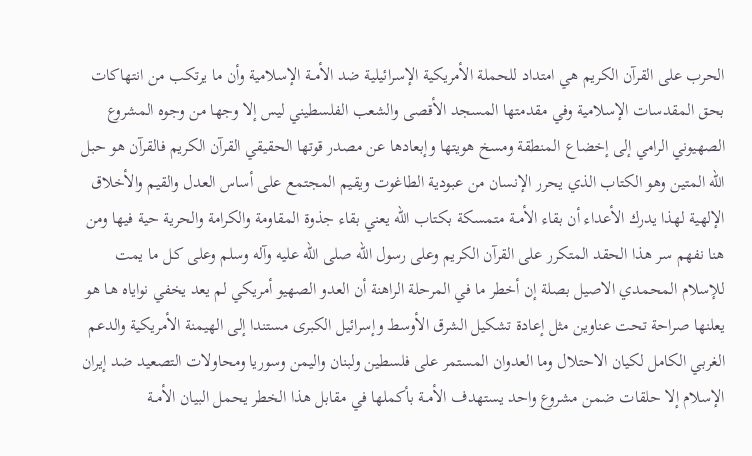الحرب على القرآن الكريم هي امتداد للحملة الأمريكية الإسرائيلية ضد الأمــة الإسلامية وأن ما يرتكب من انتهاكات بحق المقدسات الإسلامية وفي مقدمتها المسجد الأقصى والشعب الفلسطيني ليس إلا وجها من وجوه المشروع الصهيوني الرامي إلى إخضاع المنطقة ومسخ هويتها وإبعادها عن مصدر قوتها الحقيقي القرآن الكريم فالقرآن هو حبل الله المتين وهو الكتاب الذي يحرر الإنسان من عبودية الطاغوت ويقيم المجتمع على أساس العدل والقيم والأخلاق الإلهية لهذا يدرك الأعداء أن بقاء الأمــة متمسكة بكتاب الله يعني بقاء جذوة المقاومة والكرامة والحرية حية فيها ومن هنا نفهم سر هذا الحقد المتكرر على القرآن الكريم وعلى رسول الله صلى الله عليه وآله وسلم وعلى كـل ما يمت للإسلام المحمدي الاصيل بصلة إن أخطر ما في المرحلة الراهنة أن العدو الصهيو أمريكي لم يعد يخفي نواياه هـا هو يعلنها صراحة تحت عناوين مثل إعادة تشكيل الشرق الأوسط وإسرائيل الكبرى مستندا إلى الهيمنة الأمريكية والدعم الغربي الكامل لكيان الاحتلال وما العدوان المستمر على فلسطين ولبنان واليمن وسوريا ومحاولات التصعيد ضد إيران الإسلام إلا حلقات ضمن مشروع واحد يستهدف الأمــة بأكملها في مقابل هذا الخطر يحمل البيان الأمــة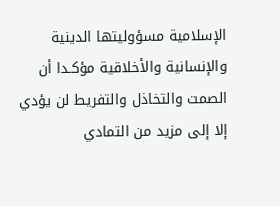الإسلامية مسؤوليتها الدينية والإنسانية والأخلاقية مؤكـدا أن الصمت والتخاذل والتفريط لن يؤدي إلا إلى مزيد من التمادي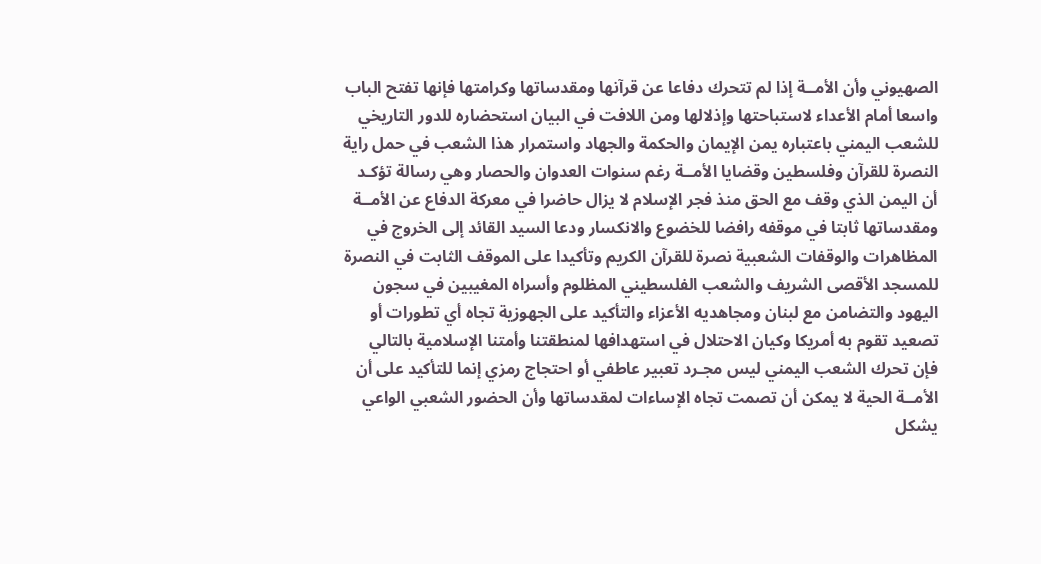الصهيوني وأن الأمــة إذا لم تتحرك دفاعا عن قرآنها ومقدساتها وكرامتها فإنها تفتح الباب واسعا أمام الأعداء لاستباحتها وإذلالها ومن اللافت في البيان استحضاره للدور التاريخي للشعب اليمني باعتباره يمن الإيمان والحكمة والجهاد واستمرار هذا الشعب في حمل راية النصرة للقرآن وفلسطين وقضايا الأمــة رغم سنوات العدوان والحصار وهي رسالة تؤكـد أن اليمن الذي وقف مع الحق منذ فجر الإسلام لا يزال حاضرا في معركة الدفاع عن الأمــة ومقدساتها ثابتا في موقفه رافضا للخضوع والانكسار ودعا السيد القائد إلى الخروج في المظاهرات والوقفات الشعبية نصرة للقرآن الكريم وتأكيدا على الموقف الثابت في النصرة للمسجد الأقصى الشريف والشعب الفلسطيني المظلوم وأسراه المغيبين في سجون اليهود والتضامن مع لبنان ومجاهديه الأعزاء والتأكيد على الجهوزية تجاه أي تطورات أو تصعيد تقوم به أمريكا وكيان الاحتلال في استهدافها لمنطقتنا وأمتنا الإسلامية بالتالي فإن تحرك الشعب اليمني ليس مجـرد تعبير عاطفي أو احتجاج رمزي إنما للتأكيد على أن الأمــة الحية لا يمكن أن تصمت تجاه الإساءات لمقدساتها وأن الحضور الشعبي الواعي يشكل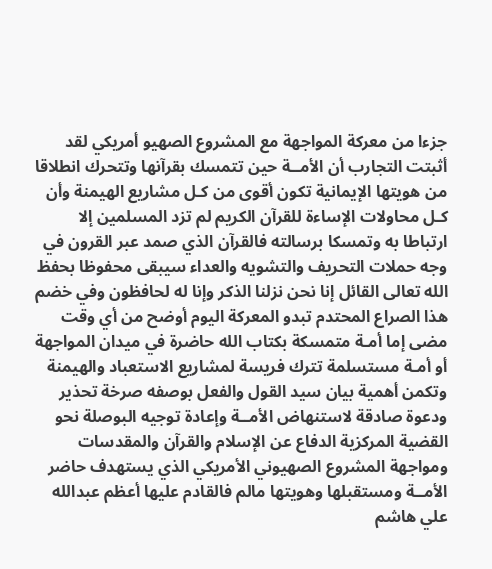جزءا من معركة المواجهة مع المشروع الصهيو أمريكي لقد أثبتت التجارب أن الأمــة حين تتمسك بقرآنها وتتحرك انطلاقا من هويتها الإيمانية تكون أقوى من كـل مشاريع الهيمنة وأن كـل محاولات الإساءة للقرآن الكريم لم تزد المسلمين إلا ارتباطا به وتمسكا برسالته فالقرآن الذي صمد عبر القرون في وجه حملات التحريف والتشويه والعداء سيبقى محفوظا بحفظ الله تعالى القائل إنا نحن نزلنا الذكر وإنا له لحافظون وفي خضم هذا الصراع المحتدم تبدو المعركة اليوم أوضح من أي وقت مضى إما أمـة متمسكة بكتاب الله حاضرة في ميدان المواجهة أو أمـة مستسلمة تترك فريسة لمشاريع الاستعباد والهيمنة وتكمن أهمية بيان سيد القول والفعل بوصفه صرخة تحذير ودعوة صادقة لاستنهاض الأمــة وإعادة توجيه البوصلة نحو القضية المركزية الدفاع عن الإسلام والقرآن والمقدسات ومواجهة المشروع الصهيوني الأمريكي الذي يستهدف حاضر الأمــة ومستقبلها وهويتها مالم فالقادم عليها أعظم عبدالله علي هاشم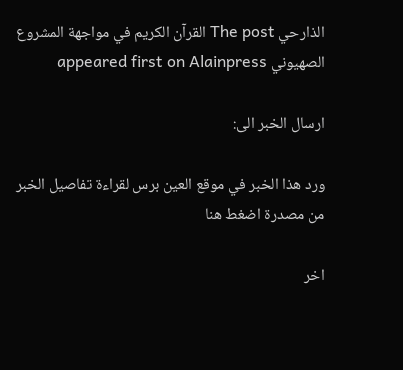الذارحي The post القرآن الكريم في مواجهة المشروع الصهيوني appeared first on Alainpress

ارسال الخبر الى:

ورد هذا الخبر في موقع العين برس لقراءة تفاصيل الخبر من مصدرة اضغط هنا

اخر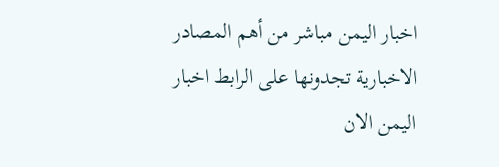اخبار اليمن مباشر من أهم المصادر الاخبارية تجدونها على الرابط اخبار اليمن الان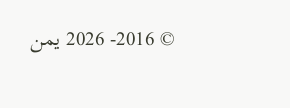© 2016- 2026 يمن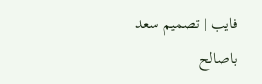فايب | تصميم سعد باصالح